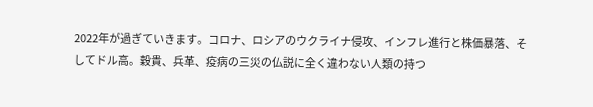2022年が過ぎていきます。コロナ、ロシアのウクライナ侵攻、インフレ進行と株価暴落、そしてドル高。穀貴、兵革、疫病の三災の仏説に全く違わない人類の持つ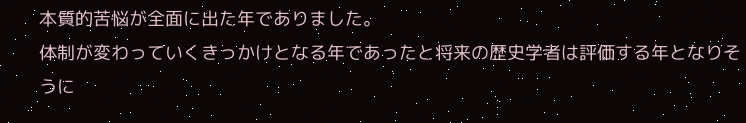本質的苦悩が全面に出た年でありました。
体制が変わっていくきっかけとなる年であったと将来の歴史学者は評価する年となりそうに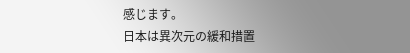感じます。
日本は異次元の緩和措置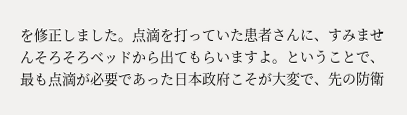を修正しました。点滴を打っていた患者さんに、すみませんそろそろベッドから出てもらいますよ。ということで、最も点滴が必要であった日本政府こそが大変で、先の防衛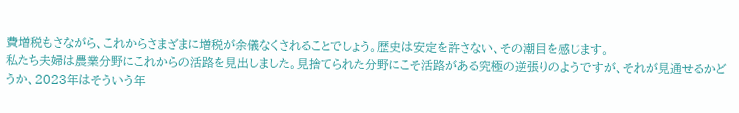費増税もさながら、これからさまざまに増税が余儀なくされることでしょう。歴史は安定を許さない、その潮目を感じます。
私たち夫婦は農業分野にこれからの活路を見出しました。見捨てられた分野にこそ活路がある究極の逆張りのようですが、それが見通せるかどうか、2023年はそういう年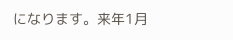になります。来年1月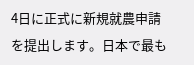4日に正式に新規就農申請を提出します。日本で最も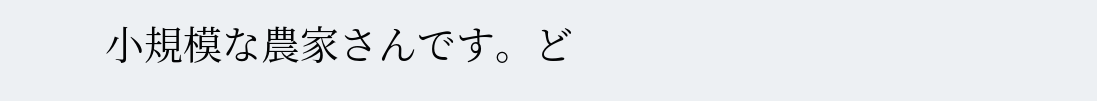小規模な農家さんです。ど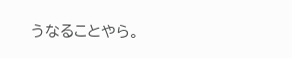うなることやら。